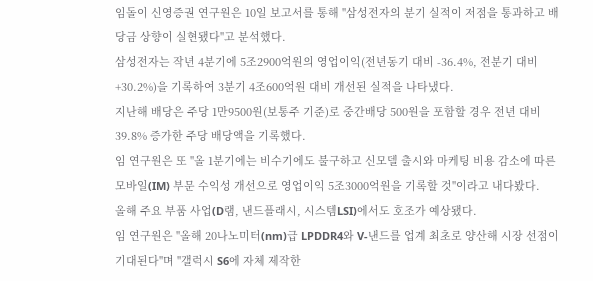임돌이 신영증권 연구원은 10일 보고서를 통해 "삼성전자의 분기 실적이 저점을 통과하고 배당금 상향이 실현됐다"고 분석했다.
삼성전자는 작년 4분기에 5조2900억원의 영업이익(전년동기 대비 -36.4%, 전분기 대비 +30.2%)을 기록하여 3분기 4조600억원 대비 개선된 실적을 나타냈다.
지난해 배당은 주당 1만9500원(보통주 기준)로 중간배당 500원을 포함할 경우 전년 대비 39.8% 증가한 주당 배당액을 기록했다.
임 연구원은 또 "올 1분기에는 비수기에도 불구하고 신모델 출시와 마케팅 비용 감소에 따른 모바일(IM) 부문 수익성 개선으로 영업이익 5조3000억원을 기록할 것"이라고 내다봤다.
올해 주요 부품 사업(D램, 낸드플래시, 시스템LSI)에서도 호조가 예상됐다.
임 연구원은 "올해 20나노미터(nm)급 LPDDR4와 V-낸드를 업계 최초로 양산해 시장 선점이 기대된다"며 "갤럭시 S6에 자체 제작한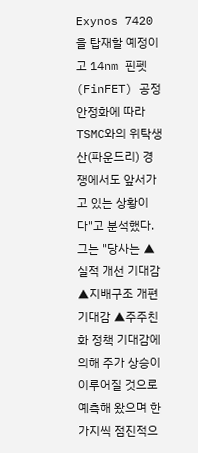Exynos 7420을 탑재할 예정이고 14nm 핀펫(FinFET) 공정 안정화에 따라 TSMC와의 위탁생산(파운드리) 경쟁에서도 앞서가고 있는 상황이다"고 분석했다.
그는 "당사는 ▲실적 개선 기대감 ▲지배구조 개편 기대감 ▲주주친화 정책 기대감에 의해 주가 상승이 이루어질 것으로 예측해 왔으며 한 가지씩 점진적으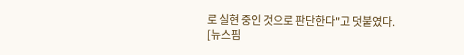로 실현 중인 것으로 판단한다"고 덧붙였다.
[뉴스핌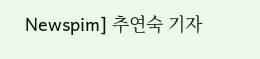Newspim] 추연숙 기자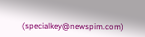(specialkey@newspim.com)